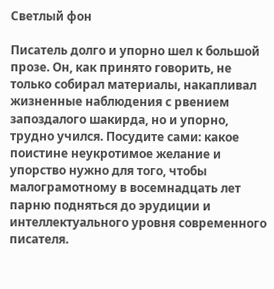Светлый фон

Писатель долго и упорно шел к большой прозе. Он, как принято говорить, не только собирал материалы, накапливал жизненные наблюдения с рвением запоздалого шакирда, но и упорно, трудно учился. Посудите сами: какое поистине неукротимое желание и упорство нужно для того, чтобы малограмотному в восемнадцать лет парню подняться до эрудиции и интеллектуального уровня современного писателя.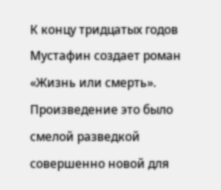К концу тридцатых годов Мустафин создает роман «Жизнь или смерть». Произведение это было смелой разведкой совершенно новой для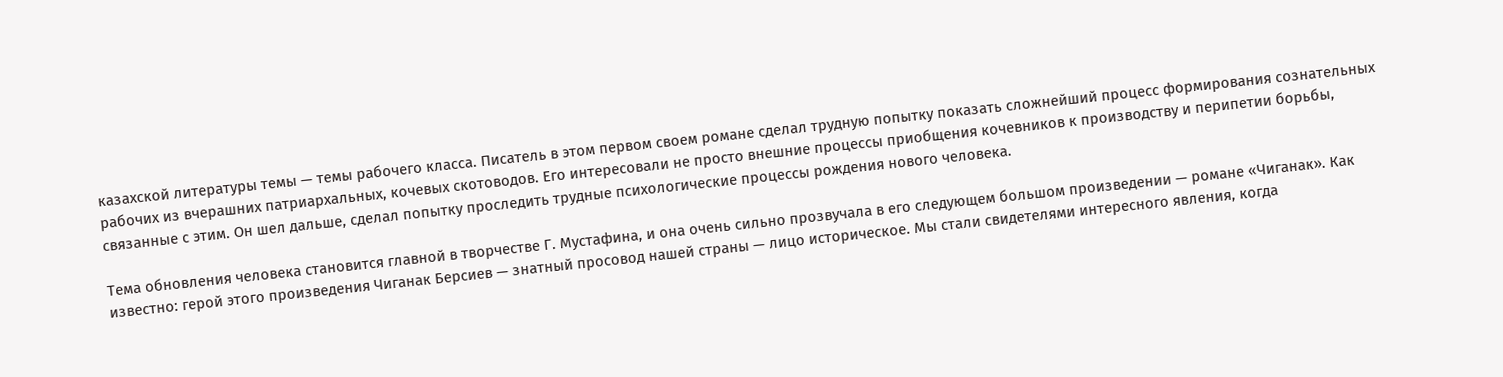казахской литературы темы — темы рабочего класса. Писатель в этом первом своем романе сделал трудную попытку показать сложнейший процесс формирования сознательных рабочих из вчерашних патриархальных, кочевых скотоводов. Его интересовали не просто внешние процессы приобщения кочевников к производству и перипетии борьбы, связанные с этим. Он шел дальше, сделал попытку проследить трудные психологические процессы рождения нового человека.

Тема обновления человека становится главной в творчестве Г. Мустафина, и она очень сильно прозвучала в его следующем большом произведении — романе «Чиганак». Как известно: герой этого произведения Чиганак Берсиев — знатный просовод нашей страны — лицо историческое. Мы стали свидетелями интересного явления, когда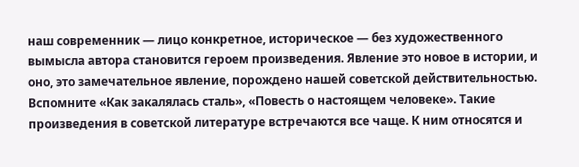наш современник — лицо конкретное, историческое — без художественного вымысла автора становится героем произведения. Явление это новое в истории, и оно, это замечательное явление, порождено нашей советской действительностью. Вспомните «Как закалялась сталь», «Повесть о настоящем человеке». Такие произведения в советской литературе встречаются все чаще. К ним относятся и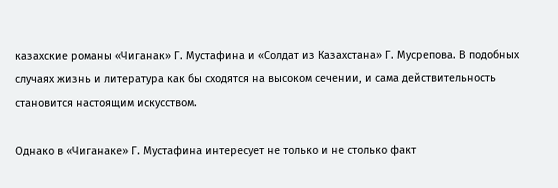казахские романы «Чиганак» Г. Мустафина и «Солдат из Казахстана» Г. Мусрепова. В подобных случаях жизнь и литература как бы сходятся на высоком сечении, и сама действительность становится настоящим искусством.

Однако в «Чиганаке» Г. Мустафина интересует не только и не столько факт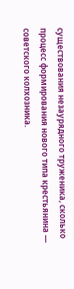существования незаурядного труженика, сколько процесс формирования нового типа крестьянина — советского колхозника.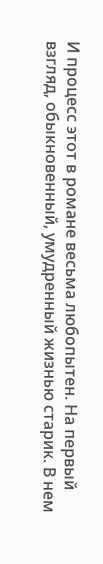И процесс этот в романе весьма любопытен. На первый взгляд, обыкновенный, умудренный жизнью старик. В нем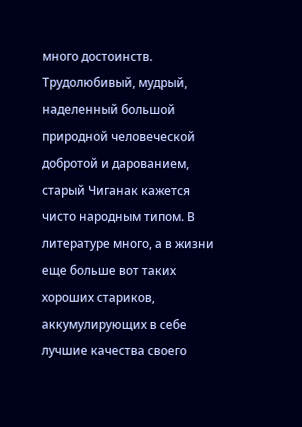много достоинств. Трудолюбивый, мудрый, наделенный большой природной человеческой добротой и дарованием, старый Чиганак кажется чисто народным типом. В литературе много, а в жизни еще больше вот таких хороших стариков, аккумулирующих в себе лучшие качества своего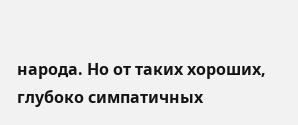народа. Но от таких хороших, глубоко симпатичных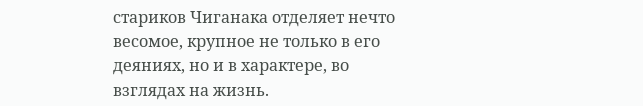стариков Чиганака отделяет нечто весомое, крупное не только в его деяниях, но и в характере, во взглядах на жизнь.